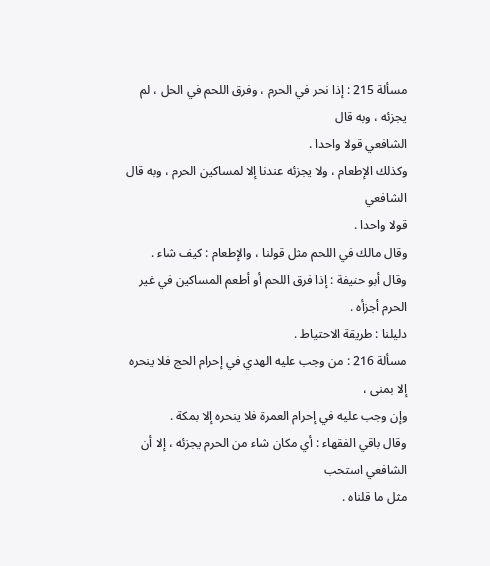مسألة 215 : إذا نحر في الحرم ، وفرق اللحم في الحل ، لم يجزئه ، وبه قال
الشافعي قولا واحدا .
وكذلك الإطعام ، ولا يجزئه عندنا إلا لمساكين الحرم ، وبه قال الشافعي
قولا واحدا .
وقال مالك في اللحم مثل قولنا ، والإطعام : كيف شاء .
وقال أبو حنيفة : إذا فرق اللحم أو أطعم المساكين في غير الحرم أجزأه .
دليلنا : طريقة الاحتياط .
مسألة 216 : من وجب عليه الهدي في إحرام الحج فلا ينحره إلا بمنى ،
وإن وجب عليه في إحرام العمرة فلا ينحره إلا بمكة .
وقال باقي الفقهاء : أي مكان شاء من الحرم يجزئه ، إلا أن الشافعي استحب
مثل ما قلناه .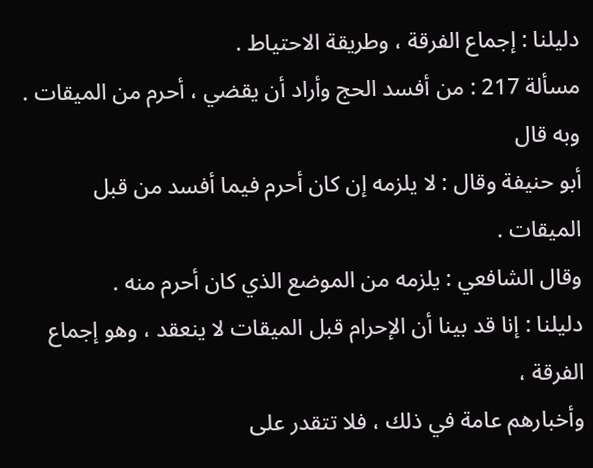دليلنا : إجماع الفرقة ، وطريقة الاحتياط .
مسألة 217 : من أفسد الحج وأراد أن يقضي ، أحرم من الميقات . وبه قال
أبو حنيفة وقال : لا يلزمه إن كان أحرم فيما أفسد من قبل الميقات .
وقال الشافعي : يلزمه من الموضع الذي كان أحرم منه .
دليلنا : إنا قد بينا أن الإحرام قبل الميقات لا ينعقد ، وهو إجماع الفرقة ،
وأخبارهم عامة في ذلك ، فلا تتقدر على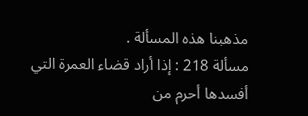مذهبنا هذه المسألة .
مسألة 218 : إذا أراد قضاء العمرة التي أفسدها أحرم من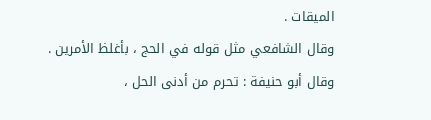الميقات .
وقال الشافعي مثل قوله في الحج ، بأغلظ الأمرين .
وقال أبو حنيفة : تحرم من أدنى الحل ،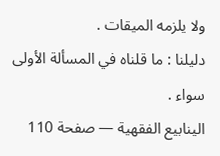ولا يلزمه الميقات .
دليلنا : ما قلناه في المسألة الأولى سواء .
الينابيع الفقهية — صفحة 110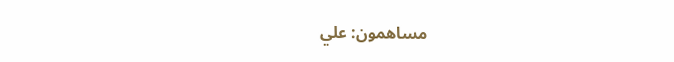مساهمون: علي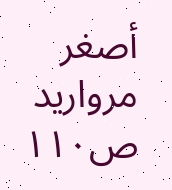أصغر مرواريد
ص١١٠